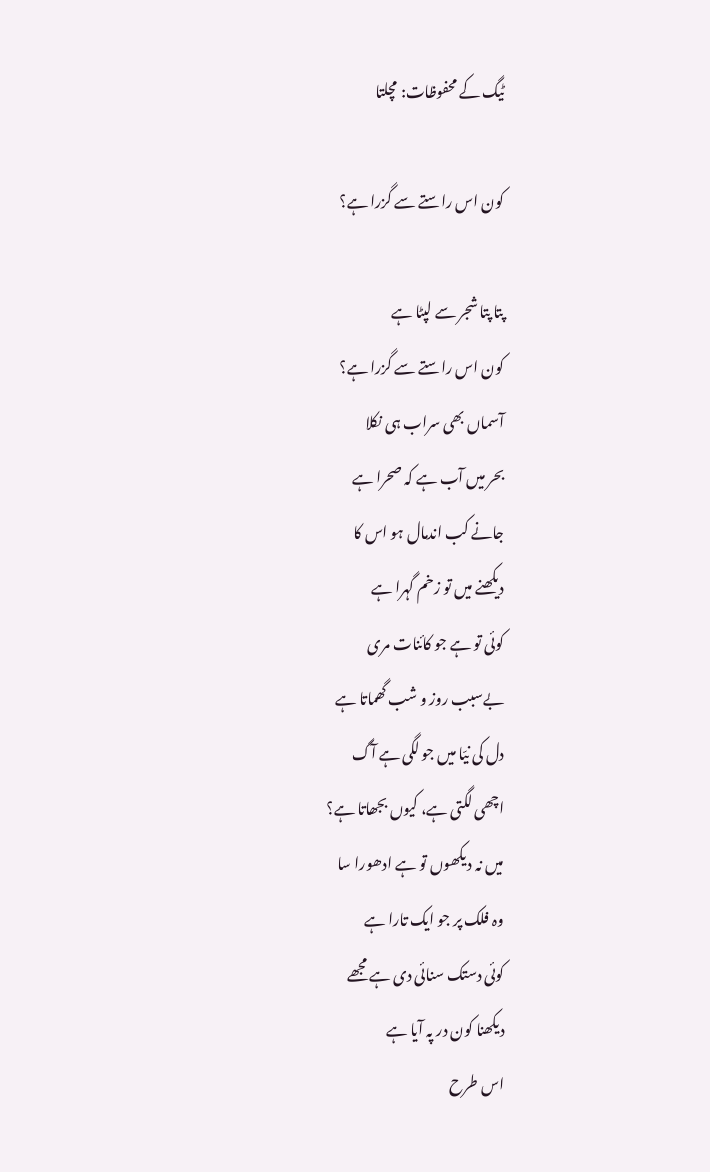ٹیگ کے محفوظات: مچلتا

کون اس راستے سے گزرا ہے؟

پتا پتا شجر سے لپٹا ہے
کون اس راستے سے گزرا ہے؟
آسماں بھی سراب ہی نکلا
بحر میں آب ہے کہ صحرا ہے
جانے کب اندمال ہو اس کا
دیکھنے میں تو زخم گہرا ہے
کوئی تو ہے جو کائنات مری
بےسبب روز و شب گھماتا ہے
دل کی نیّا میں جو لگی ہے آگ
اچھی لگتی ہے، کیوں بجھاتا ہے؟
میں نہ دیکھوں تو ہے ادھورا سا
وہ فلک پر جو ایک تارا ہے
کوئی دستک سنائی دی ہے مجھے
دیکھنا کون در پہ آیا ہے
اس طرح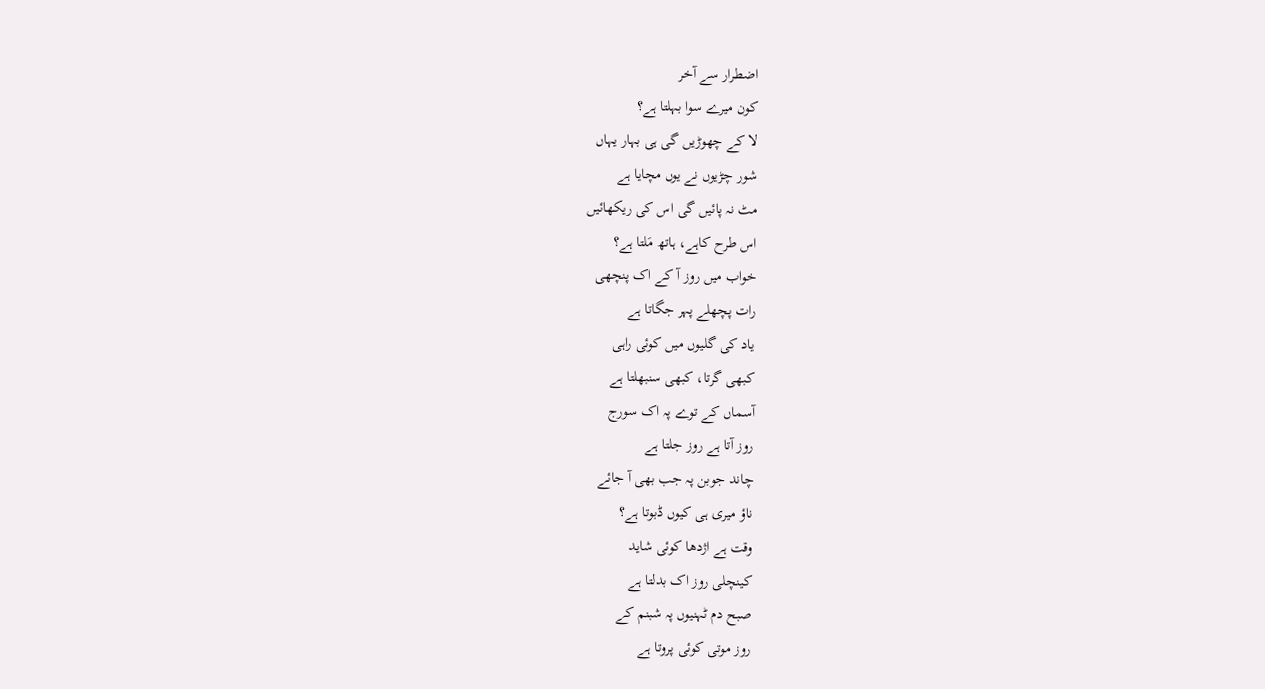اضطرار سے آخر
کون میرے سوا بہلتا ہے؟
لا کے چھوڑیں گی ہی بہار یہاں
شور چڑیوں نے یوں مچایا ہے
مٹ نہ پائیں گی اس کی ریکھائیں
اس طرح کاہے، ہاتھ مَلتا ہے؟
خواب میں روز آ کے اک پنچھی
رات پچھلے پہر جگاتا ہے
یاد کی گلیوں میں کوئی راہی
کبھی گرتا، کبھی سنبھلتا ہے
آسماں کے توے پہ اک سورج
روز آتا ہے روز جلتا ہے
چاند جوبن پہ جب بھی آ جائے
ناؤ میری ہی کیوں ڈبوتا ہے؟
وقت ہے اژدھا کوئی شاید
کینچلی روز اک بدلتا ہے
صبح دم ٹہنیوں پہ شبنم کے
روز موتی کوئی پروتا ہے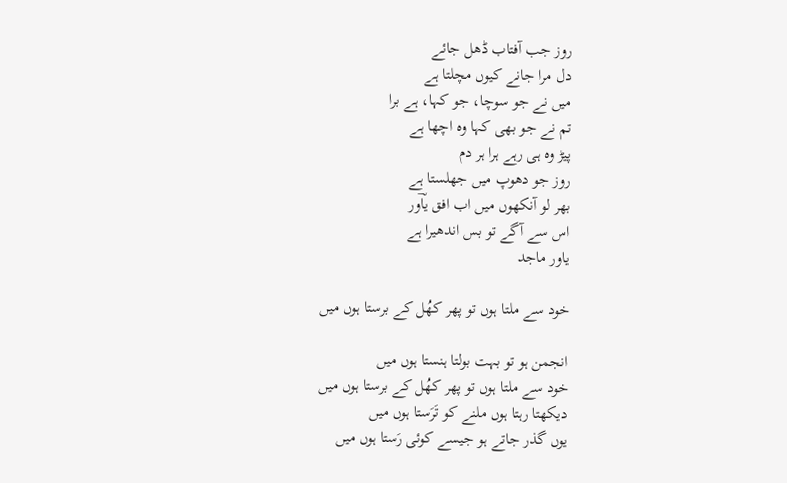روز جب آفتاب ڈھل جائے
دل مرا جانے کیوں مچلتا ہے
میں نے جو سوچا، جو کہا، ہے برا
تم نے جو بھی کہا وہ اچھا ہے
پیڑ وہ ہی رہے ہرا ہر دم
روز جو دھوپ میں جھلستا ہے
بھر لو آنکھوں میں اب افق یاؔور
اس سے آگے تو بس اندھیرا ہے
یاور ماجد

خود سے ملتا ہوں تو پھر کھُل کے برستا ہوں میں

انجمن ہو تو بہت بولتا ہنستا ہوں میں
خود سے ملتا ہوں تو پھر کھُل کے برستا ہوں میں
دیکھتا رہتا ہوں ملنے کو تَرَستا ہوں میں
یوں گذر جاتے ہو جیسے کوئی رَستا ہوں میں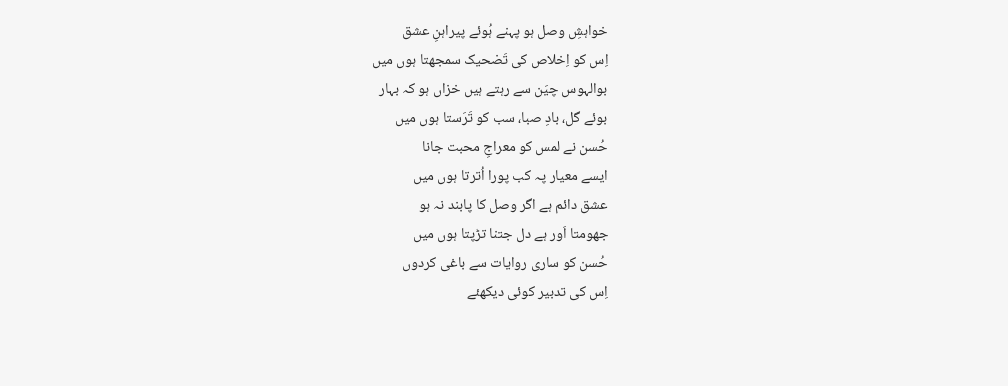خواہشِ وصل ہو پہنے ہُوئے پیراہنِ عشق
اِس کو اِخلاص کی تَضحیک سمجھتا ہوں میں
بوالہوس چیَن سے رہتے ہیں خزاں ہو کہ بہار
بوئے گل، بادِ صبا، سب کو تَرَستا ہوں میں
حُسن نے لمس کو معراجِ محبت جانا
ایسے معیار پہ کب پورا اُترتا ہوں میں
عشق دائم ہے اگر وصل کا پابند نہ ہو
جھومتا اَور ہے دل جتنا تڑپتا ہوں میں
حُسن کو ساری روایات سے باغی کردوں
اِس کی تدبیر کوئی دیکھئے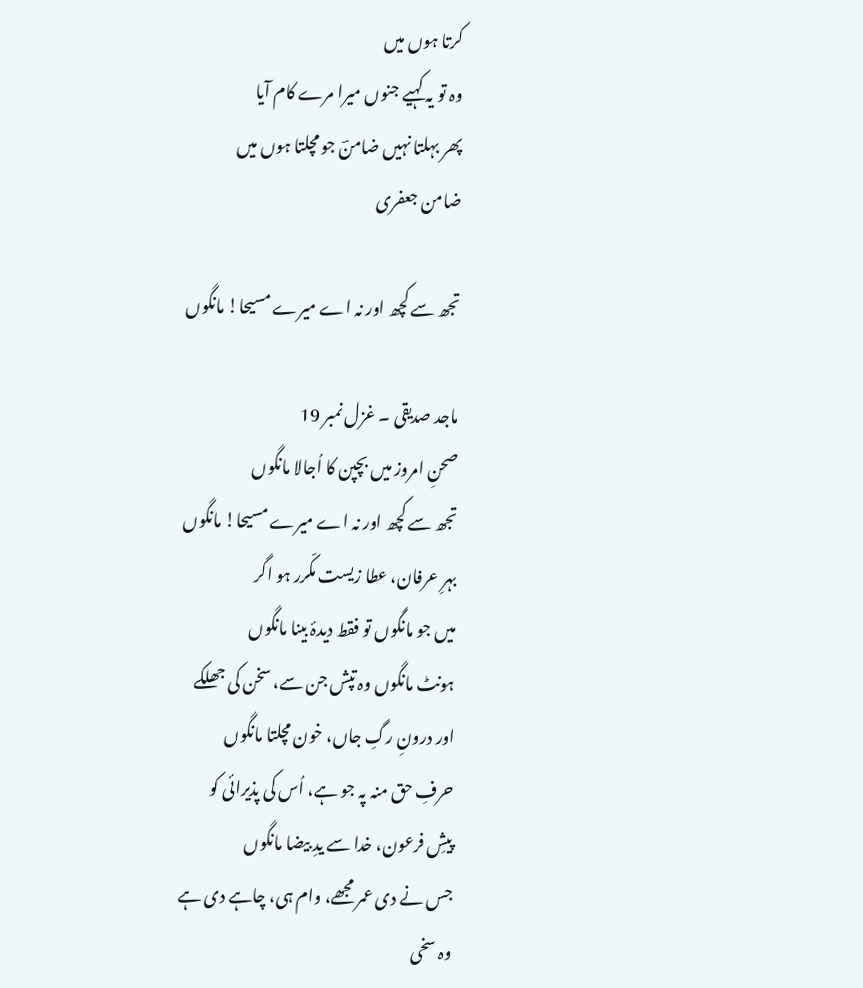کرتا ہوں میں
وہ تو یہ کہیے جنوں میرا مرے کام آیا
پھر بہلتا نہیں ضامنؔ جو مچلتا ہوں میں
ضامن جعفری

تجھ سے کچھ اور نہ اے میرے مسیحا! مانگوں

ماجد صدیقی ۔ غزل نمبر 19
صحنِ امروز میں بچپن کا اُجالا مانگوں
تجھ سے کچھ اور نہ اے میرے مسیحا! مانگوں
بہرِ عرفان، عطا زیست مکّرر ہو اگر
میں جو مانگوں تو فقط دیدۂ بینا مانگوں
ہونٹ مانگوں وہ تپش جن سے، سخن کی جھلکے
اور درونِ رگِ جاں، خون مچلتا مانگوں
حرفِ حق منہ پہ جو ہے، اُس کی پذیرائی کو
پیشِ فرعون، خدا سے یدِ بیضا مانگوں
جس نے دی عمر مجھے، وام ہی، چاہے دی ہے
وہ سخی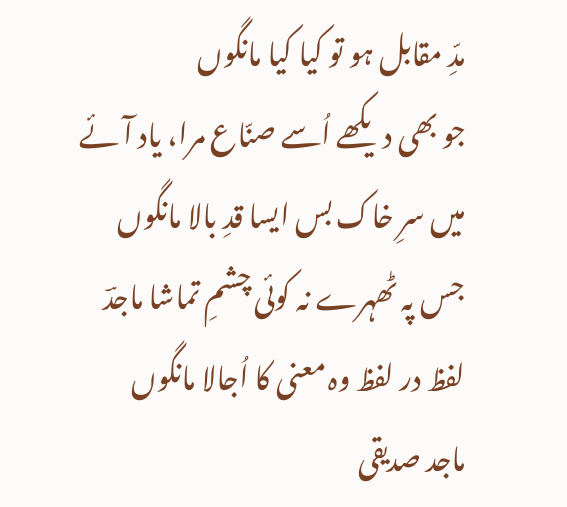مدِّ مقابل ہو تو کیا کیا مانگوں
جو بھی دیکھے اُسے صنّاع مرا، یاد آئے
میں سرِ خاک بس ایسا قدِ بالا مانگوں
جس پہ ٹھہرے نہ کوئی چشمِ تماشا ماجدؔ
لفظ در لفظ وہ معنی کا اُجالا مانگوں
ماجد صدیقی